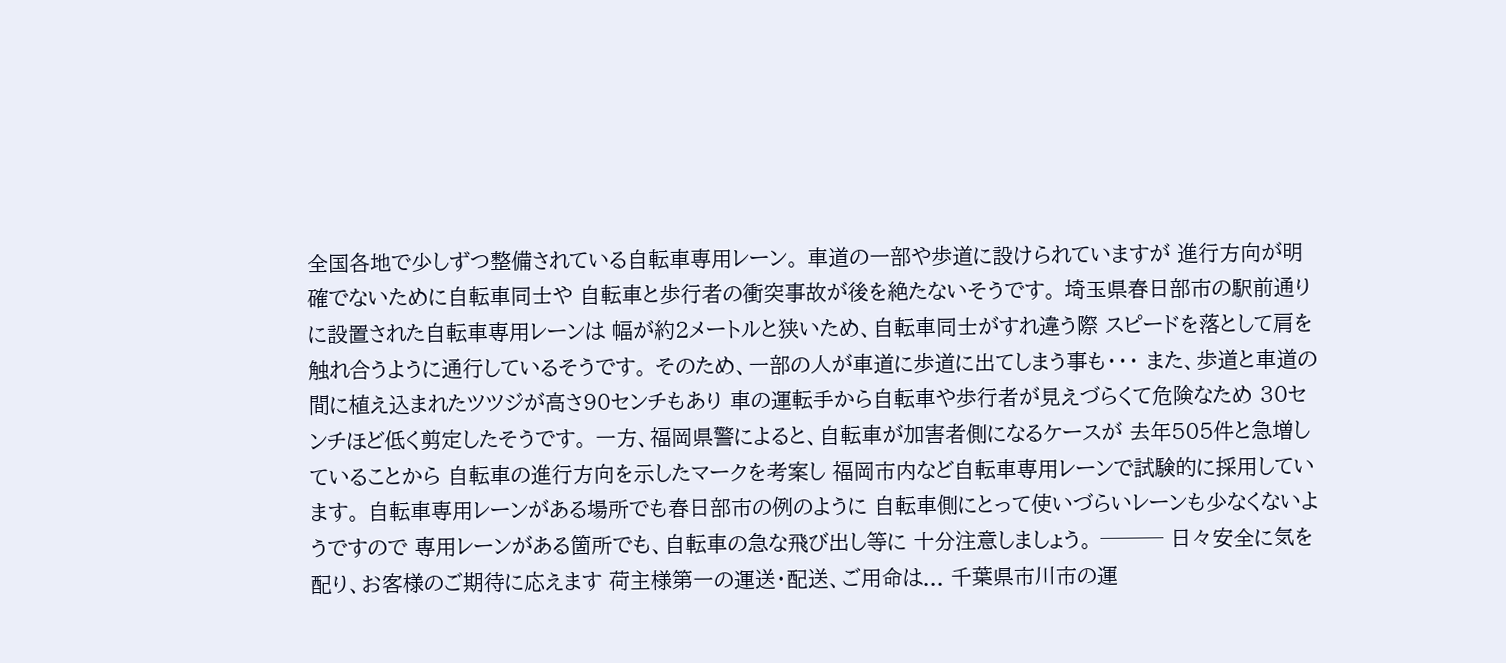全国各地で少しずつ整備されている自転車専用レーン。 車道の一部や歩道に設けられていますが 進行方向が明確でないために自転車同士や 自転車と歩行者の衝突事故が後を絶たないそうです。 埼玉県春日部市の駅前通りに設置された自転車専用レーンは 幅が約2メートルと狭いため、自転車同士がすれ違う際 スピードを落として肩を触れ合うように通行しているそうです。 そのため、一部の人が車道に歩道に出てしまう事も・・・ また、歩道と車道の間に植え込まれたツツジが高さ90センチもあり 車の運転手から自転車や歩行者が見えづらくて危険なため 30センチほど低く剪定したそうです。 一方、福岡県警によると、自転車が加害者側になるケースが 去年505件と急増していることから 自転車の進行方向を示したマークを考案し 福岡市内など自転車専用レーンで試験的に採用しています。 自転車専用レーンがある場所でも春日部市の例のように 自転車側にとって使いづらいレーンも少なくないようですので 専用レーンがある箇所でも、自転車の急な飛び出し等に 十分注意しましょう。 ─── 日々安全に気を配り、お客様のご期待に応えます 荷主様第一の運送・配送、ご用命は... 千葉県市川市の運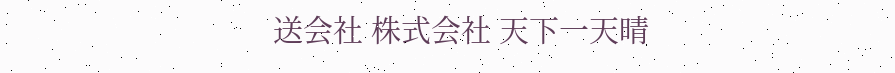送会社 株式会社 天下一天晴